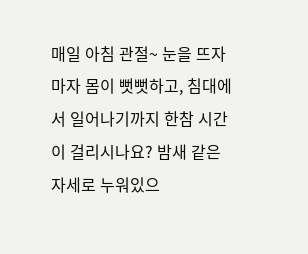매일 아침 관절~ 눈을 뜨자마자 몸이 뻣뻣하고, 침대에서 일어나기까지 한참 시간이 걸리시나요? 밤새 같은 자세로 누워있으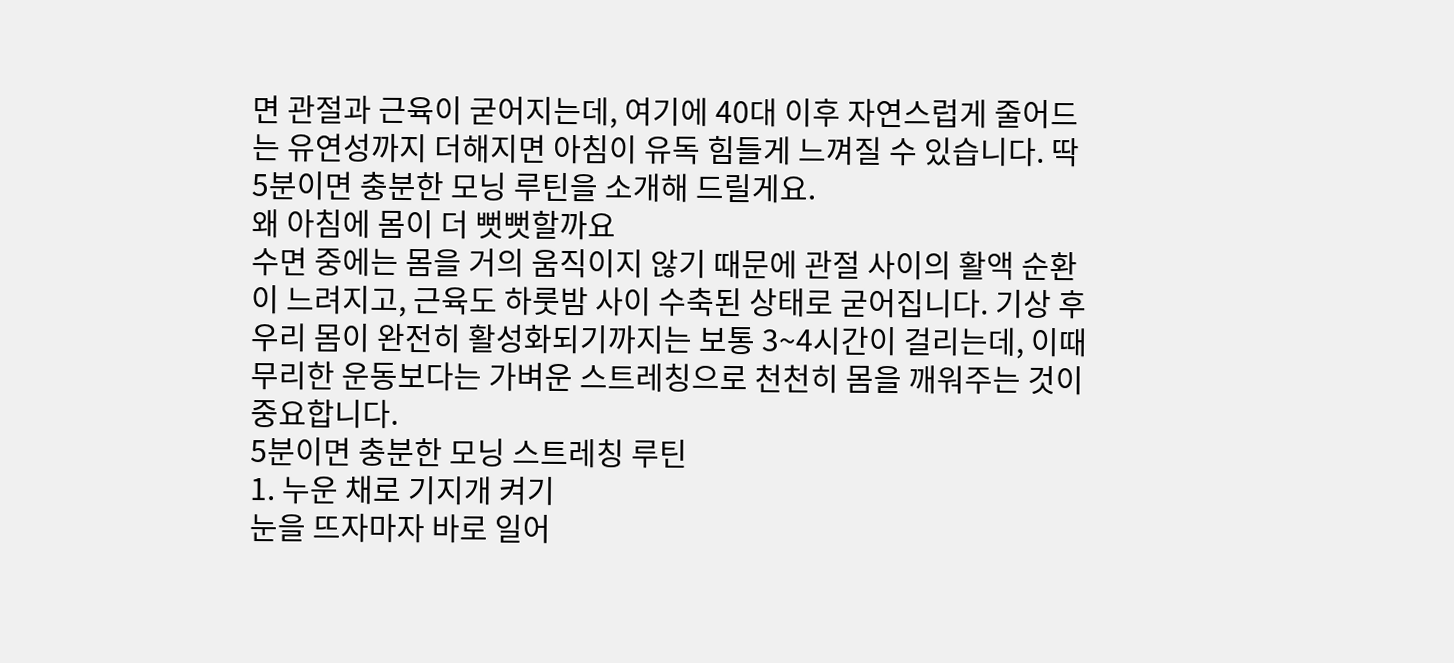면 관절과 근육이 굳어지는데, 여기에 40대 이후 자연스럽게 줄어드는 유연성까지 더해지면 아침이 유독 힘들게 느껴질 수 있습니다. 딱 5분이면 충분한 모닝 루틴을 소개해 드릴게요.
왜 아침에 몸이 더 뻣뻣할까요
수면 중에는 몸을 거의 움직이지 않기 때문에 관절 사이의 활액 순환이 느려지고, 근육도 하룻밤 사이 수축된 상태로 굳어집니다. 기상 후 우리 몸이 완전히 활성화되기까지는 보통 3~4시간이 걸리는데, 이때 무리한 운동보다는 가벼운 스트레칭으로 천천히 몸을 깨워주는 것이 중요합니다.
5분이면 충분한 모닝 스트레칭 루틴
1. 누운 채로 기지개 켜기
눈을 뜨자마자 바로 일어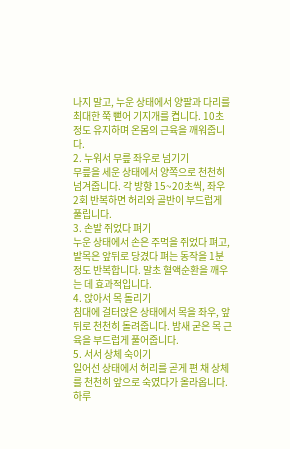나지 말고, 누운 상태에서 양팔과 다리를 최대한 쭉 뻗어 기지개를 켭니다. 10초 정도 유지하며 온몸의 근육을 깨워줍니다.
2. 누워서 무릎 좌우로 넘기기
무릎을 세운 상태에서 양쪽으로 천천히 넘겨줍니다. 각 방향 15~20초씩, 좌우 2회 반복하면 허리와 골반이 부드럽게 풀립니다.
3. 손발 쥐었다 펴기
누운 상태에서 손은 주먹을 쥐었다 펴고, 발목은 앞뒤로 당겼다 펴는 동작을 1분 정도 반복합니다. 말초 혈액순환을 깨우는 데 효과적입니다.
4. 앉아서 목 돌리기
침대에 걸터앉은 상태에서 목을 좌우, 앞뒤로 천천히 돌려줍니다. 밤새 굳은 목 근육을 부드럽게 풀어줍니다.
5. 서서 상체 숙이기
일어선 상태에서 허리를 곧게 편 채 상체를 천천히 앞으로 숙였다가 올라옵니다. 하루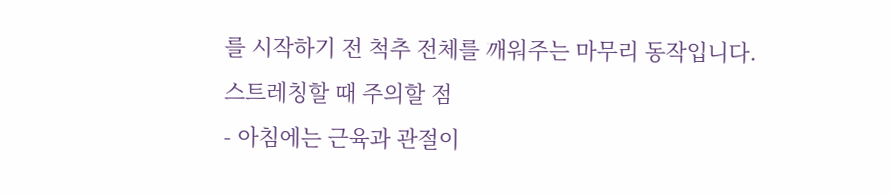를 시작하기 전 척추 전체를 깨워주는 마무리 동작입니다.
스트레칭할 때 주의할 점
- 아침에는 근육과 관절이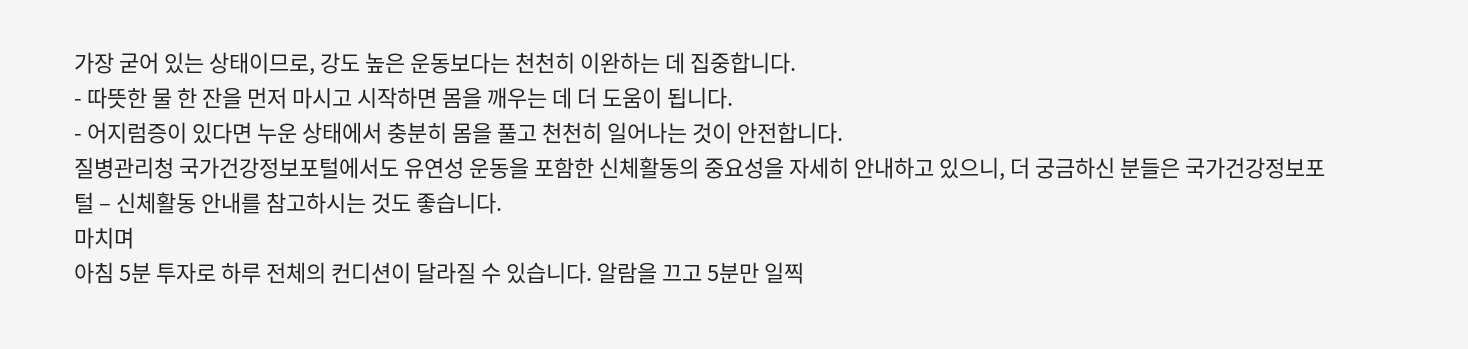가장 굳어 있는 상태이므로, 강도 높은 운동보다는 천천히 이완하는 데 집중합니다.
- 따뜻한 물 한 잔을 먼저 마시고 시작하면 몸을 깨우는 데 더 도움이 됩니다.
- 어지럼증이 있다면 누운 상태에서 충분히 몸을 풀고 천천히 일어나는 것이 안전합니다.
질병관리청 국가건강정보포털에서도 유연성 운동을 포함한 신체활동의 중요성을 자세히 안내하고 있으니, 더 궁금하신 분들은 국가건강정보포털 – 신체활동 안내를 참고하시는 것도 좋습니다.
마치며
아침 5분 투자로 하루 전체의 컨디션이 달라질 수 있습니다. 알람을 끄고 5분만 일찍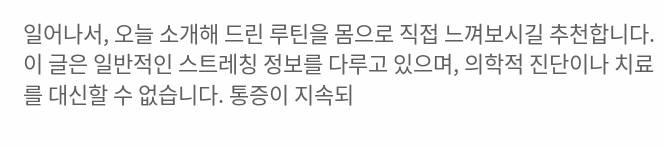일어나서, 오늘 소개해 드린 루틴을 몸으로 직접 느껴보시길 추천합니다.
이 글은 일반적인 스트레칭 정보를 다루고 있으며, 의학적 진단이나 치료를 대신할 수 없습니다. 통증이 지속되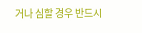거나 심할 경우 반드시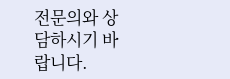전문의와 상담하시기 바랍니다.